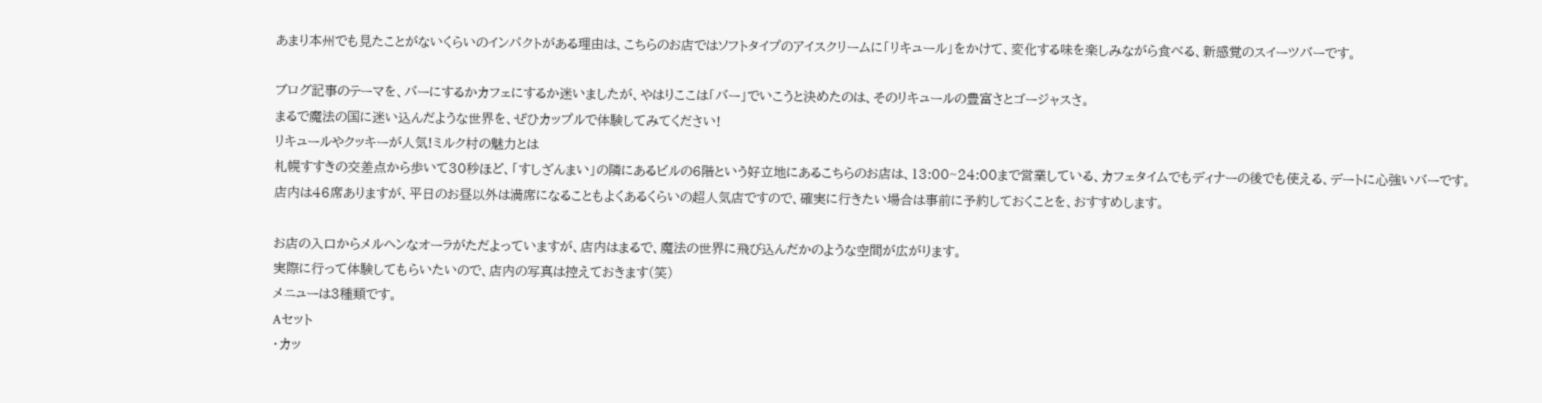あまり本州でも見たことがないくらいのインパクトがある理由は、こちらのお店ではソフトタイプのアイスクリームに「リキュール」をかけて、変化する味を楽しみながら食べる、新感覚のスイーツバーです。

ブログ記事のテーマを、バーにするかカフェにするか迷いましたが、やはりここは「バー」でいこうと決めたのは、そのリキュールの豊富さとゴージャスさ。
まるで魔法の国に迷い込んだような世界を、ぜひカップルで体験してみてください!
リキュールやクッキーが人気!ミルク村の魅力とは
札幌すすきの交差点から歩いて30秒ほど、「すしざんまい」の隣にあるビルの6階という好立地にあるこちらのお店は、13:00~24:00まで営業している、カフェタイムでもディナーの後でも使える、デートに心強いバーです。
店内は46席ありますが、平日のお昼以外は満席になることもよくあるくらいの超人気店ですので、確実に行きたい場合は事前に予約しておくことを、おすすめします。

お店の入口からメルヘンなオーラがただよっていますが、店内はまるで、魔法の世界に飛び込んだかのような空間が広がります。
実際に行って体験してもらいたいので、店内の写真は控えておきます(笑)
メニューは3種類です。
Aセット
・カッ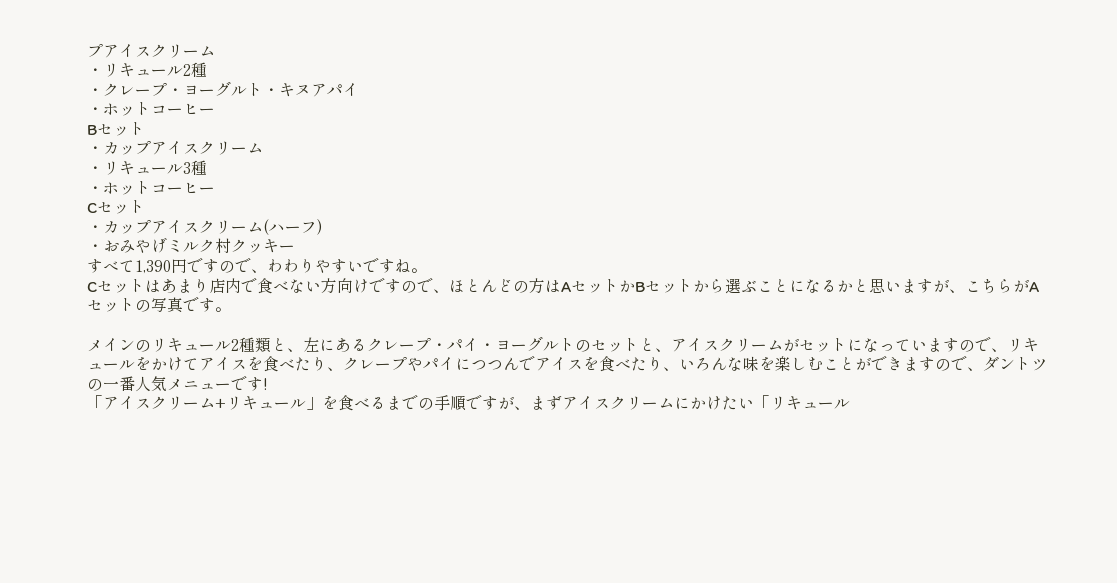プアイスクリーム
・リキュール2種
・クレープ・ヨーグルト・キヌアパイ
・ホットコーヒー
Bセット
・カップアイスクリーム
・リキュール3種
・ホットコーヒー
Cセット
・カップアイスクリーム(ハーフ)
・おみやげミルク村クッキー
すべて1,390円ですので、わわりやすいですね。
Cセットはあまり店内で食べない方向けですので、ほとんどの方はAセットかBセットから選ぶことになるかと思いますが、こちらがAセットの写真です。

メインのリキュール2種類と、左にあるクレープ・パイ・ヨーグルトのセットと、アイスクリームがセットになっていますので、リキュールをかけてアイスを食べたり、クレープやパイにつつんでアイスを食べたり、いろんな味を楽しむことができますので、ダントツの一番人気メニューです!
「アイスクリーム+リキュール」を食べるまでの手順ですが、まずアイスクリームにかけたい「リキュール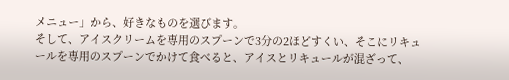メニュー」から、好きなものを選びます。
そして、アイスクリームを専用のスプーンで3分の2ほどすくい、そこにリキュールを専用のスプーンでかけて食べると、アイスとリキュールが混ざって、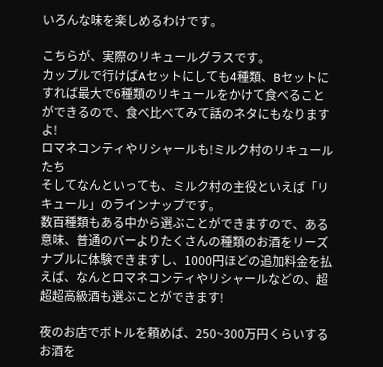いろんな味を楽しめるわけです。

こちらが、実際のリキュールグラスです。
カップルで行けばAセットにしても4種類、Bセットにすれば最大で6種類のリキュールをかけて食べることができるので、食べ比べてみて話のネタにもなりますよ!
ロマネコンティやリシャールも!ミルク村のリキュールたち
そしてなんといっても、ミルク村の主役といえば「リキュール」のラインナップです。
数百種類もある中から選ぶことができますので、ある意味、普通のバーよりたくさんの種類のお酒をリーズナブルに体験できますし、1000円ほどの追加料金を払えば、なんとロマネコンティやリシャールなどの、超超超高級酒も選ぶことができます!

夜のお店でボトルを頼めば、250~300万円くらいするお酒を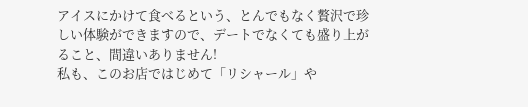アイスにかけて食べるという、とんでもなく贅沢で珍しい体験ができますので、デートでなくても盛り上がること、間違いありません!
私も、このお店ではじめて「リシャール」や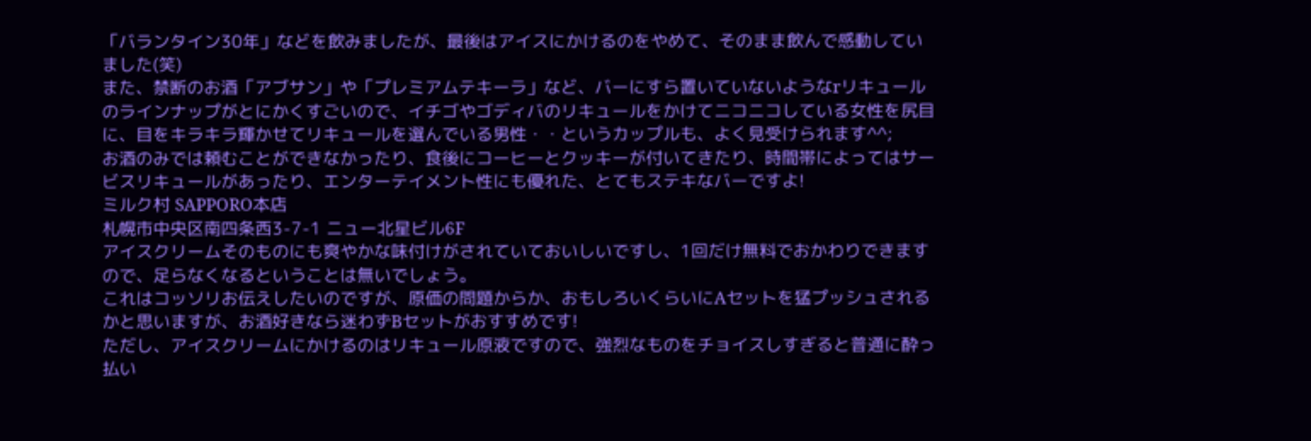「バランタイン30年」などを飲みましたが、最後はアイスにかけるのをやめて、そのまま飲んで感動していました(笑)
また、禁断のお酒「アブサン」や「プレミアムテキーラ」など、バーにすら置いていないようなrリキュールのラインナップがとにかくすごいので、イチゴやゴディバのリキュールをかけてニコニコしている女性を尻目に、目をキラキラ輝かせてリキュールを選んでいる男性・・というカップルも、よく見受けられます^^;
お酒のみでは頼むことができなかったり、食後にコーヒーとクッキーが付いてきたり、時間帯によってはサービスリキュールがあったり、エンターテイメント性にも優れた、とてもステキなバーですよ!
ミルク村 SAPPORO本店
札幌市中央区南四条西3-7-1 ニュー北星ビル6F
アイスクリームそのものにも爽やかな味付けがされていておいしいですし、1回だけ無料でおかわりできますので、足らなくなるということは無いでしょう。
これはコッソリお伝えしたいのですが、原価の問題からか、おもしろいくらいにAセットを猛プッシュされるかと思いますが、お酒好きなら迷わずBセットがおすすめです!
ただし、アイスクリームにかけるのはリキュール原液ですので、強烈なものをチョイスしすぎると普通に酔っ払い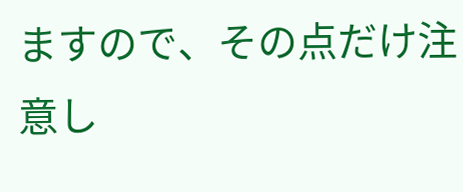ますので、その点だけ注意し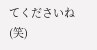てくださいね(笑)